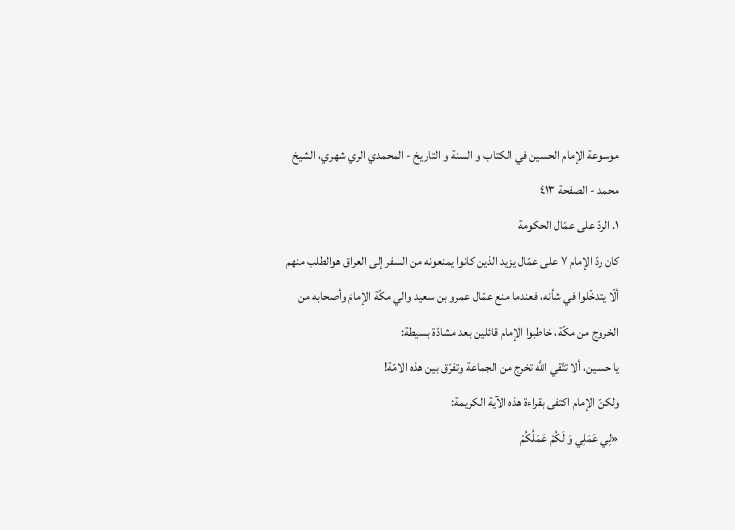موسوعة الإمام الحسين في الكتاب و السنة و التاريخ - المحمدي الري شهري، الشيخ محمد - الصفحة ٤١٣
١. الردّ على عمّال الحكومة
كان ردّ الإمام ٧ على عمّال يزيد الذين كانوا يمنعونه من السفر إلى العراق هوالطلب منهم ألّا يتدخّلوا في شأنه، فعندما منع عمّال عمرو بن سعيد والي مكّة الإمامَ وأصحابه من الخروج من مكّة، خاطبوا الإمام قائلين بعد مشادّة بسيطة:
يا حسين، ألا تتّقي اللَّه تخرج من الجماعة وتفرّق بين هذه الامّة!
ولكنّ الإمام اكتفى بقراءة هذه الآية الكريمة:
«لِي عَمَلِي وَ لَكُمْ عَمَلُكُمْ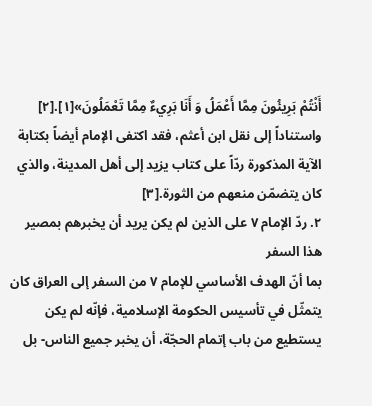أَنْتُمْ بَرِيئُونَ مِمَّا أَعْمَلُ وَ أَنَا بَرِيءٌ مِمَّا تَعْمَلُونَ»[١].[٢]
واستناداً إلى نقل ابن أعثم، فقد اكتفى الإمام أيضاً بكتابة الآية المذكورة ردّاً على كتاب يزيد إلى أهل المدينة، والذي كان يتضمّن منعهم من الثورة.[٣]
٢. ردّ الإمام ٧ على الذين لم يكن يريد أن يخبرهم بمصير هذا السفر
بما أنّ الهدف الأساسي للإمام ٧ من السفر إلى العراق كان يتمثّل في تأسيس الحكومة الإسلامية، فإنّه لم يكن يستطيع من باب إتمام الحجّة، أن يخبر جميع الناس- بل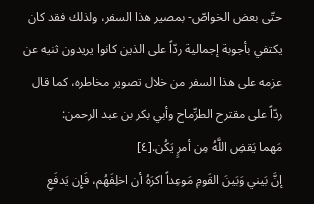حتّى بعض الخواصّ- بمصير هذا السفر، ولذلك فقد كان يكتفي بأجوبة إجمالية ردّاً على الذين كانوا يريدون ثنيه عن عزمه على هذا السفر من خلال تصوير مخاطره، كما قال ردّاً على مقترح الطرِّماح وأبي بكر بن عبد الرحمن:
مَهما يَقضِ اللَّهُ مِن أمرٍ يَكُن.[٤]
إنَّ بَيني وَبَينَ القَومِ مَوعِداً اكرَهُ أن اخلِفَهُم، فَإِن يَدفَعِ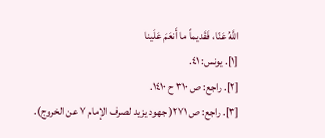اللَّهُ عَنّا، فَقَديماً ما أَنعَمَ عَلَينا
[١]. يونس: ٤١.
[٢]. راجع: ص ٣١٠ ح ١٤١٠.
[٣]. راجع: ص ٢٧١( جهود يزيد لصرف الإمام ٧ عن الخروج).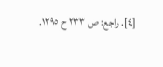[٤]. راجع: ص ٢٣٣ ح ١٢٩٥.